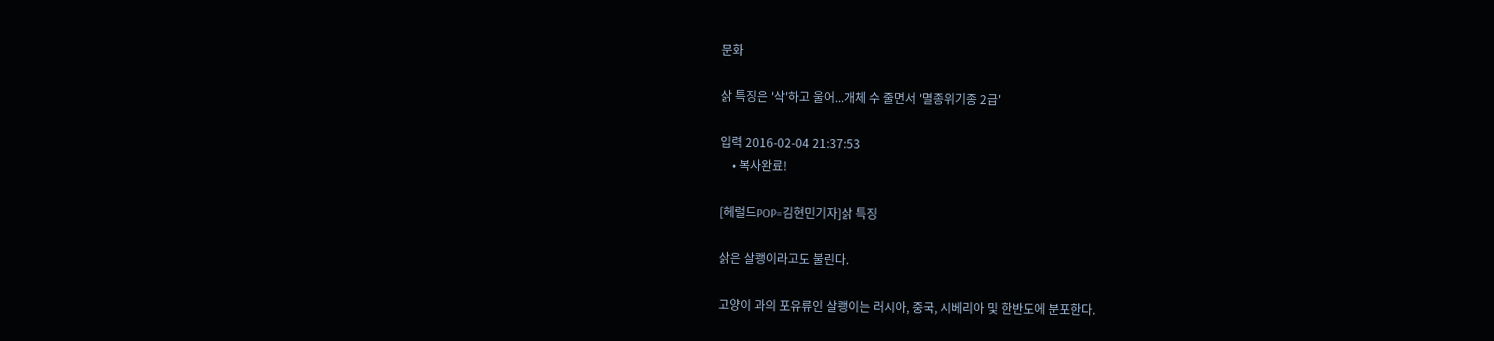문화

삵 특징은 '삭'하고 울어...개체 수 줄면서 '멸종위기종 2급'

입력 2016-02-04 21:37:53
    • 복사완료!

[헤럴드POP=김현민기자]삵 특징

삵은 살쾡이라고도 불린다.

고양이 과의 포유류인 살쾡이는 러시아, 중국, 시베리아 및 한반도에 분포한다.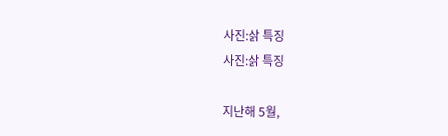사진:삵 특징
사진:삵 특징

지난해 5월,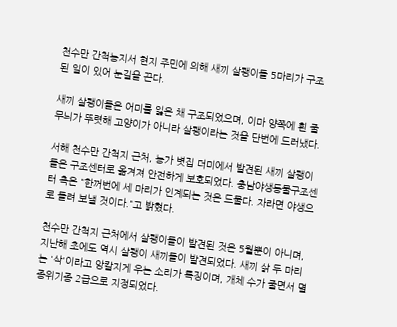천수만 간척농지서 현지 주민에 의해 새끼 살쾡이들 5마리가 구조된 일이 있어 눈길을 끈다.

새끼 살쾡이들은 어미를 잃은 채 구조되었으며, 이마 양쪽에 흰 줄무늬가 뚜렷해 고양이가 아니라 살쾡이라는 것을 단번에 드러냈다.

서해 천수만 간척지 근처, 농가 볏집 더미에서 발견된 새끼 살쾡이들은 구조센터로 옮겨져 안전하게 보호되었다. 충남야생동물구조센터 측은 "한꺼번에 세 마리가 인계되는 것은 드물다. 자라면 야생으로 돌려 보낼 것이다."고 밝혔다.

천수만 간척지 근처에서 살쾡이들이 발견된 것은 5월뿐이 아니며, 지난해 초에도 역시 살쾡이 새끼들이 발견되었다. 새끼 삵 두 마리는 '삭'이라고 앙칼지게 우는 소리가 특징이며, 개체 수가 줄면서 멸종위기종 2급으로 지정되었다.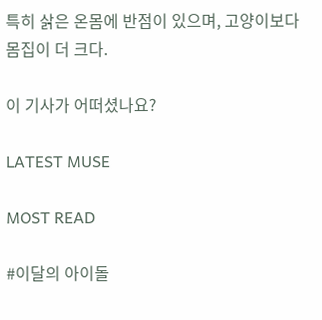특히 삵은 온몸에 반점이 있으며, 고양이보다 몸집이 더 크다.

이 기사가 어떠셨나요?

LATEST MUSE

MOST READ

#이달의 아이돌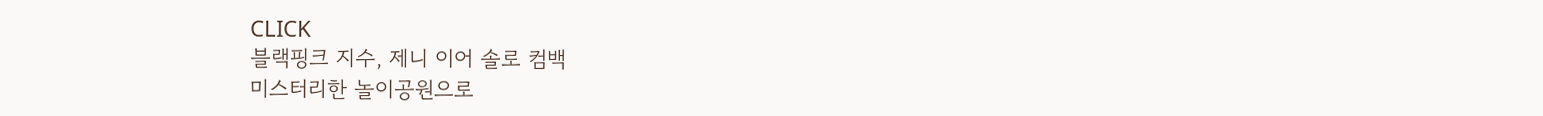CLICK
블랙핑크 지수, 제니 이어 솔로 컴백
미스터리한 놀이공원으로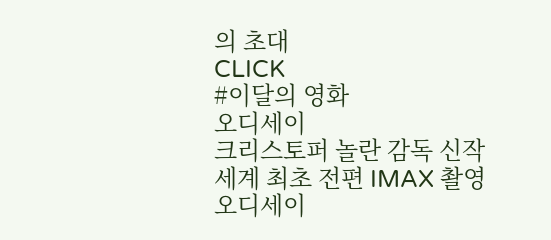의 초대
CLICK
#이달의 영화
오디세이
크리스토퍼 놀란 감독 신작
세계 최초 전편 IMAX 촬영
오디세이